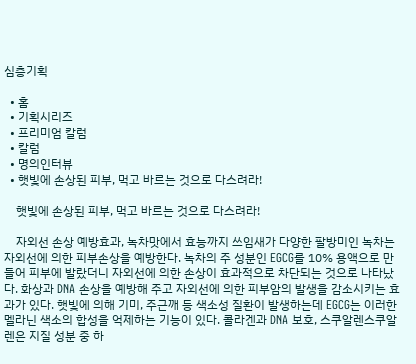심층기획

  • 홈
  • 기획시리즈
  • 프리미엄 칼럼
  • 칼럼
  • 명의인터뷰
  • 햇빛에 손상된 피부, 먹고 바르는 것으로 다스려라!

    햇빛에 손상된 피부, 먹고 바르는 것으로 다스려라!

    자외선 손상 예방효과, 녹차맛에서 효능까지 쓰임새가 다양한 팔방미인 녹차는 자외선에 의한 피부손상을 예방한다. 녹차의 주 성분인 EGCG를 10% 용액으로 만들어 피부에 발랐더니 자외선에 의한 손상이 효과적으로 차단되는 것으로 나타났다. 화상과 DNA 손상을 예방해 주고 자외선에 의한 피부암의 발생을 감소시키는 효과가 있다. 햇빛에 의해 기미, 주근깨 등 색소성 질환이 발생하는데 EGCG는 이러한 멜라닌 색소의 합성을 억제하는 기능이 있다. 콜라겐과 DNA 보호, 스쿠알렌스쿠알렌은 지질 성분 중 하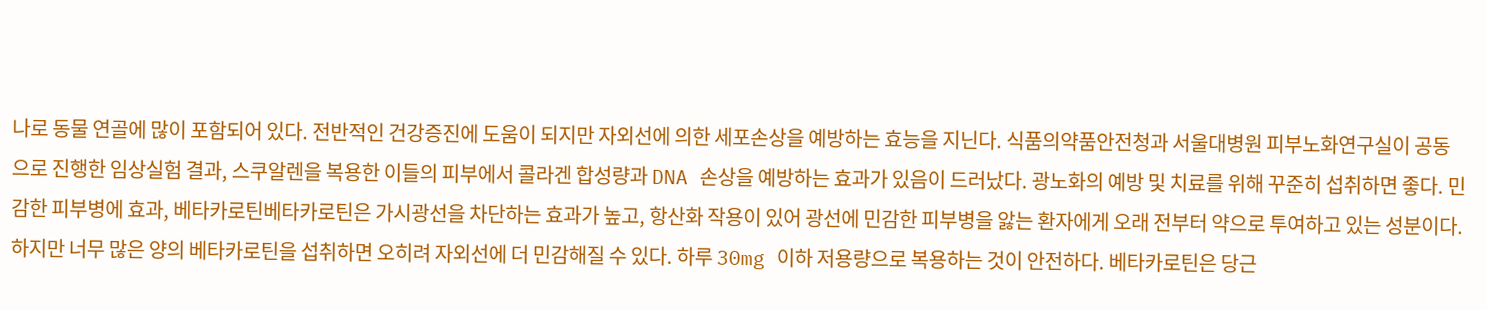나로 동물 연골에 많이 포함되어 있다. 전반적인 건강증진에 도움이 되지만 자외선에 의한 세포손상을 예방하는 효능을 지닌다. 식품의약품안전청과 서울대병원 피부노화연구실이 공동으로 진행한 임상실험 결과, 스쿠알렌을 복용한 이들의 피부에서 콜라겐 합성량과 DNA 손상을 예방하는 효과가 있음이 드러났다. 광노화의 예방 및 치료를 위해 꾸준히 섭취하면 좋다. 민감한 피부병에 효과, 베타카로틴베타카로틴은 가시광선을 차단하는 효과가 높고, 항산화 작용이 있어 광선에 민감한 피부병을 앓는 환자에게 오래 전부터 약으로 투여하고 있는 성분이다. 하지만 너무 많은 양의 베타카로틴을 섭취하면 오히려 자외선에 더 민감해질 수 있다. 하루 30mg 이하 저용량으로 복용하는 것이 안전하다. 베타카로틴은 당근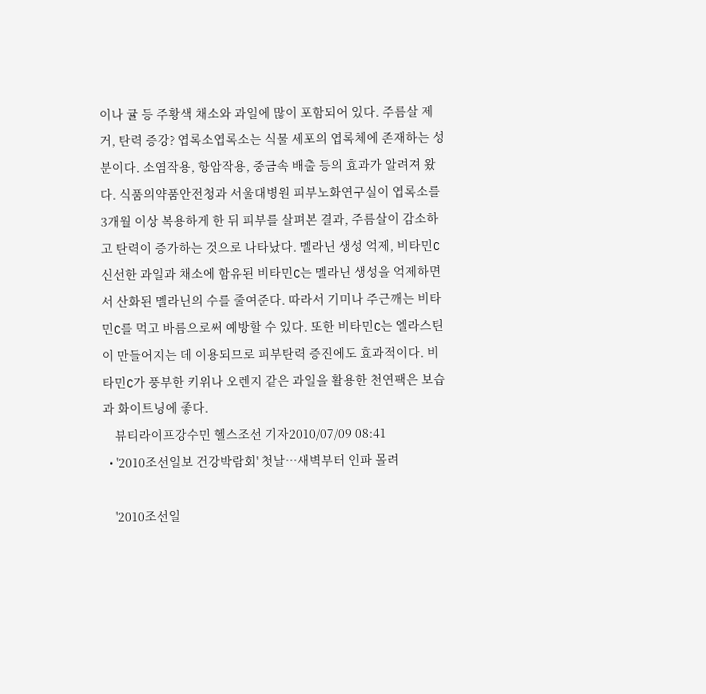이나 귤 등 주황색 채소와 과일에 많이 포함되어 있다. 주름살 제거, 탄력 증강? 엽록소엽록소는 식물 세포의 엽록체에 존재하는 성분이다. 소염작용, 항암작용, 중금속 배출 등의 효과가 알려져 왔다. 식품의약품안전청과 서울대병원 피부노화연구실이 엽록소를 3개월 이상 복용하게 한 뒤 피부를 살펴본 결과, 주름살이 감소하고 탄력이 증가하는 것으로 나타났다. 멜라닌 생성 억제, 비타민C신선한 과일과 채소에 함유된 비타민C는 멜라닌 생성을 억제하면서 산화된 멜라닌의 수를 줄여준다. 따라서 기미나 주근깨는 비타민C를 먹고 바름으로써 예방할 수 있다. 또한 비타민C는 엘라스틴이 만들어지는 데 이용되므로 피부탄력 증진에도 효과적이다. 비타민C가 풍부한 키위나 오렌지 같은 과일을 활용한 천연팩은 보습과 화이트닝에 좋다.
    뷰티라이프강수민 헬스조선 기자2010/07/09 08:41
  • '2010조선일보 건강박람회' 첫날…새벽부터 인파 몰려

    '2010조선일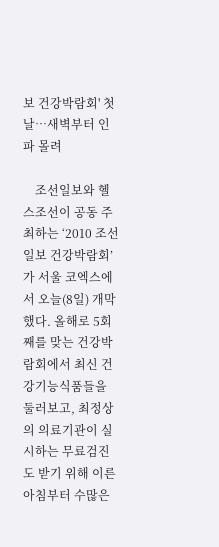보 건강박람회' 첫날…새벽부터 인파 몰려

    조선일보와 헬스조선이 공동 주최하는 ‘2010 조선일보 건강박람회’가 서울 코엑스에서 오늘(8일) 개막했다. 올해로 5회째를 맞는 건강박람회에서 최신 건강기능식품들을 둘러보고, 최정상의 의료기관이 실시하는 무료검진도 받기 위해 이른 아침부터 수많은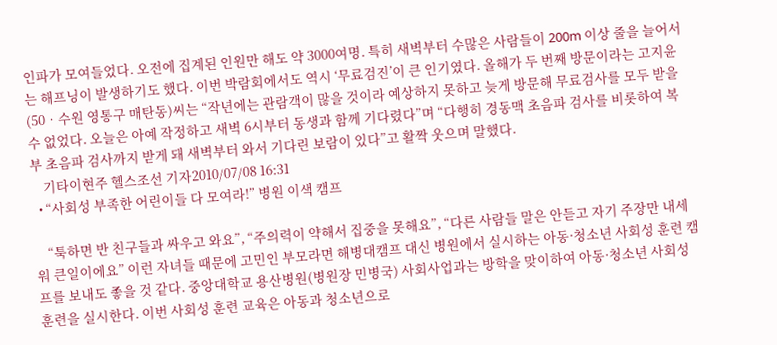인파가 모여들었다. 오전에 집계된 인원만 해도 약 3000여명. 특히 새벽부터 수많은 사람들이 200m 이상 줄을 늘어서는 해프닝이 발생하기도 했다. 이번 박람회에서도 역시 ‘무료검진’이 큰 인기였다. 올해가 두 번째 방문이라는 고지윤(50‧수원 영통구 매탄동)씨는 “작년에는 관람객이 많을 것이라 예상하지 못하고 늦게 방문해 무료검사를 모두 받을 수 없었다. 오늘은 아예 작정하고 새벽 6시부터 동생과 함께 기다렸다”며 “다행히 경동맥 초음파 검사를 비롯하여 복부 초음파 검사까지 받게 돼 새벽부터 와서 기다린 보람이 있다”고 활짝 웃으며 말했다.
    기타이현주 헬스조선 기자2010/07/08 16:31
  • “사회성 부족한 어린이들 다 모여라!” 병원 이색 캠프

    “툭하면 반 친구들과 싸우고 와요”, “주의력이 약해서 집중을 못해요”, “다른 사람들 말은 안듣고 자기 주장만 내세워 큰일이에요” 이런 자녀들 때문에 고민인 부모라면 해병대캠프 대신 병원에서 실시하는 아동·청소년 사회성 훈련 캠프를 보내도 좋을 것 같다. 중앙대학교 용산병원(병원장 민병국) 사회사업과는 방학을 맞이하여 아동·청소년 사회성 훈련을 실시한다. 이번 사회성 훈련 교육은 아동과 청소년으로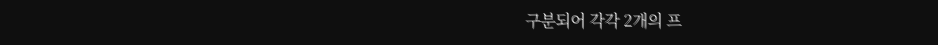구분되어 각각 2개의 프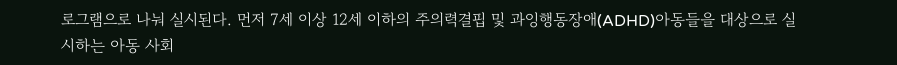로그램으로 나눠 실시된다. 먼저 7세 이상 12세 이하의 주의력결핍 및 과잉행동장애(ADHD)아동들을 대상으로 실시하는 아동 사회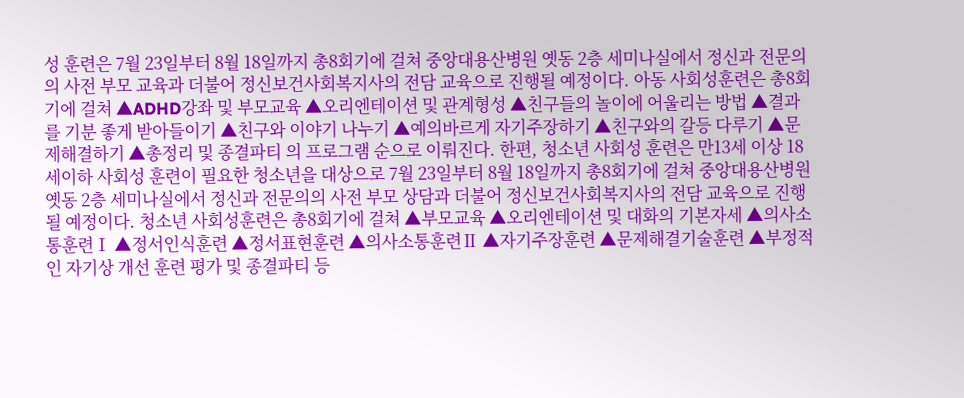성 훈련은 7월 23일부터 8월 18일까지 총8회기에 걸쳐 중앙대용산병원 옛동 2층 세미나실에서 정신과 전문의의 사전 부모 교육과 더불어 정신보건사회복지사의 전담 교육으로 진행될 예정이다. 아동 사회성훈련은 총8회기에 걸쳐 ▲ADHD강좌 및 부모교육 ▲오리엔테이션 및 관계형성 ▲친구들의 놀이에 어울리는 방법 ▲결과를 기분 좋게 받아들이기 ▲친구와 이야기 나누기 ▲예의바르게 자기주장하기 ▲친구와의 갈등 다루기 ▲문제해결하기 ▲총정리 및 종결파티 의 프로그램 순으로 이뤄진다. 한편, 청소년 사회성 훈련은 만13세 이상 18세이하 사회성 훈련이 필요한 청소년을 대상으로 7월 23일부터 8월 18일까지 총8회기에 걸쳐 중앙대용산병원 옛동 2층 세미나실에서 정신과 전문의의 사전 부모 상담과 더불어 정신보건사회복지사의 전담 교육으로 진행될 예정이다. 청소년 사회성훈련은 총8회기에 걸쳐 ▲부모교육 ▲오리엔테이션 및 대화의 기본자세 ▲의사소통훈련Ⅰ ▲정서인식훈련 ▲정서표현훈련 ▲의사소통훈련Ⅱ ▲자기주장훈련 ▲문제해결기술훈련 ▲부정적인 자기상 개선 훈련 평가 및 종결파티 등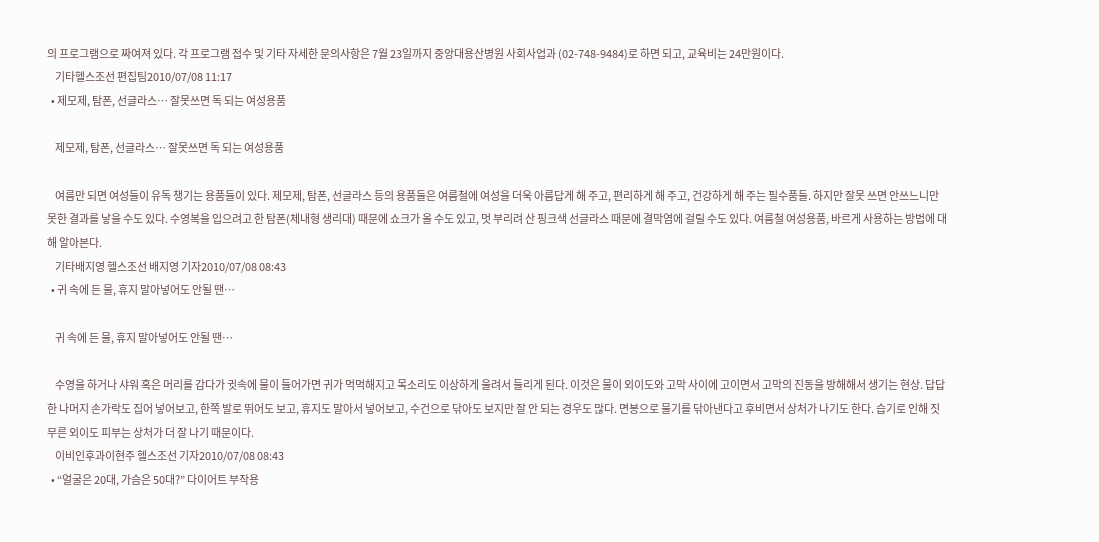의 프로그램으로 짜여져 있다. 각 프로그램 접수 및 기타 자세한 문의사항은 7월 23일까지 중앙대용산병원 사회사업과 (02-748-9484)로 하면 되고, 교육비는 24만원이다.
    기타헬스조선 편집팀2010/07/08 11:17
  • 제모제, 탐폰, 선글라스… 잘못쓰면 독 되는 여성용품

    제모제, 탐폰, 선글라스… 잘못쓰면 독 되는 여성용품

    여름만 되면 여성들이 유독 챙기는 용품들이 있다. 제모제, 탐폰, 선글라스 등의 용품들은 여름철에 여성을 더욱 아름답게 해 주고, 편리하게 해 주고, 건강하게 해 주는 필수품들. 하지만 잘못 쓰면 안쓰느니만 못한 결과를 낳을 수도 있다. 수영복을 입으려고 한 탐폰(체내형 생리대) 때문에 쇼크가 올 수도 있고, 멋 부리려 산 핑크색 선글라스 때문에 결막염에 걸릴 수도 있다. 여름철 여성용품, 바르게 사용하는 방법에 대해 알아본다.
    기타배지영 헬스조선 배지영 기자2010/07/08 08:43
  • 귀 속에 든 물, 휴지 말아넣어도 안될 땐…

    귀 속에 든 물, 휴지 말아넣어도 안될 땐…

    수영을 하거나 샤워 혹은 머리를 감다가 귓속에 물이 들어가면 귀가 먹먹해지고 목소리도 이상하게 울려서 들리게 된다. 이것은 물이 외이도와 고막 사이에 고이면서 고막의 진동을 방해해서 생기는 현상. 답답한 나머지 손가락도 집어 넣어보고, 한쪽 발로 뛰어도 보고, 휴지도 말아서 넣어보고, 수건으로 닦아도 보지만 잘 안 되는 경우도 많다. 면봉으로 물기를 닦아낸다고 후비면서 상처가 나기도 한다. 습기로 인해 짓무른 외이도 피부는 상처가 더 잘 나기 때문이다.
    이비인후과이현주 헬스조선 기자2010/07/08 08:43
  • “얼굴은 20대, 가슴은 50대?” 다이어트 부작용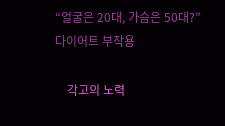“얼굴은 20대, 가슴은 50대?” 다이어트 부작용

    각고의 노력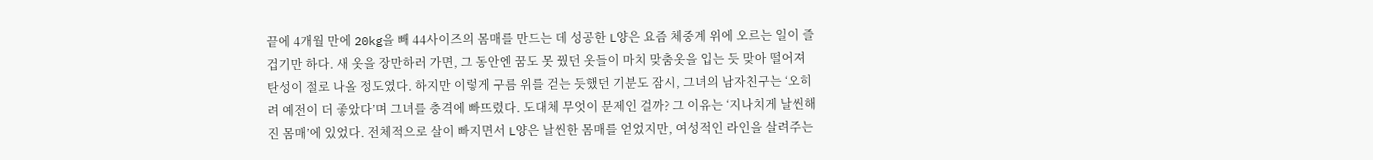끝에 4개월 만에 20kg을 빼 44사이즈의 몸매를 만드는 데 성공한 L양은 요즘 체중계 위에 오르는 일이 즐겁기만 하다. 새 옷을 장만하러 가면, 그 동안엔 꿈도 못 꿨던 옷들이 마치 맞춤옷을 입는 듯 맞아 떨어져 탄성이 절로 나올 정도였다. 하지만 이렇게 구름 위를 걷는 듯했던 기분도 잠시, 그녀의 남자친구는 ‘오히려 예전이 더 좋았다’며 그녀를 충격에 빠뜨렸다. 도대체 무엇이 문제인 걸까? 그 이유는 ‘지나치게 날씬해진 몸매’에 있었다. 전체적으로 살이 빠지면서 L양은 날씬한 몸매를 얻었지만, 여성적인 라인을 살려주는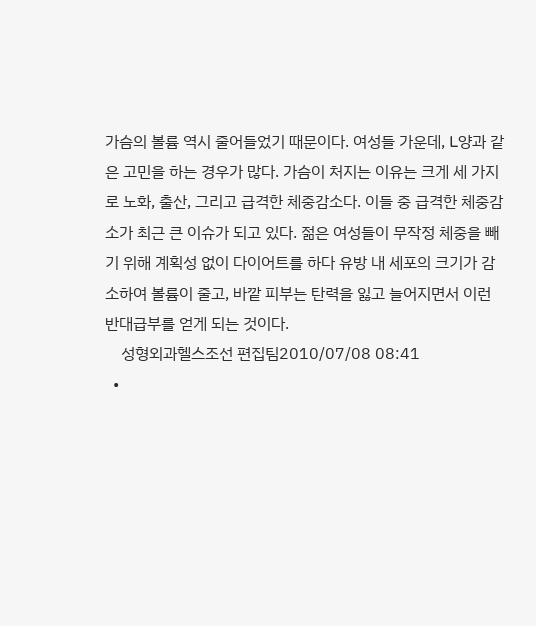가슴의 볼륨 역시 줄어들었기 때문이다. 여성들 가운데, L양과 같은 고민을 하는 경우가 많다. 가슴이 처지는 이유는 크게 세 가지로 노화, 출산, 그리고 급격한 체중감소다. 이들 중 급격한 체중감소가 최근 큰 이슈가 되고 있다. 젊은 여성들이 무작정 체중을 빼기 위해 계획성 없이 다이어트를 하다 유방 내 세포의 크기가 감소하여 볼륨이 줄고, 바깥 피부는 탄력을 잃고 늘어지면서 이런 반대급부를 얻게 되는 것이다.
    성형외과헬스조선 편집팀2010/07/08 08:41
  •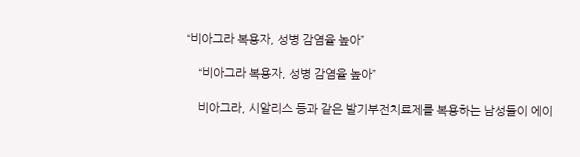“비아그라 복용자, 성병 감염율 높아”

    “비아그라 복용자, 성병 감염율 높아”

    비아그라, 시알리스 등과 같은 발기부전치료제를 복용하는 남성들이 에이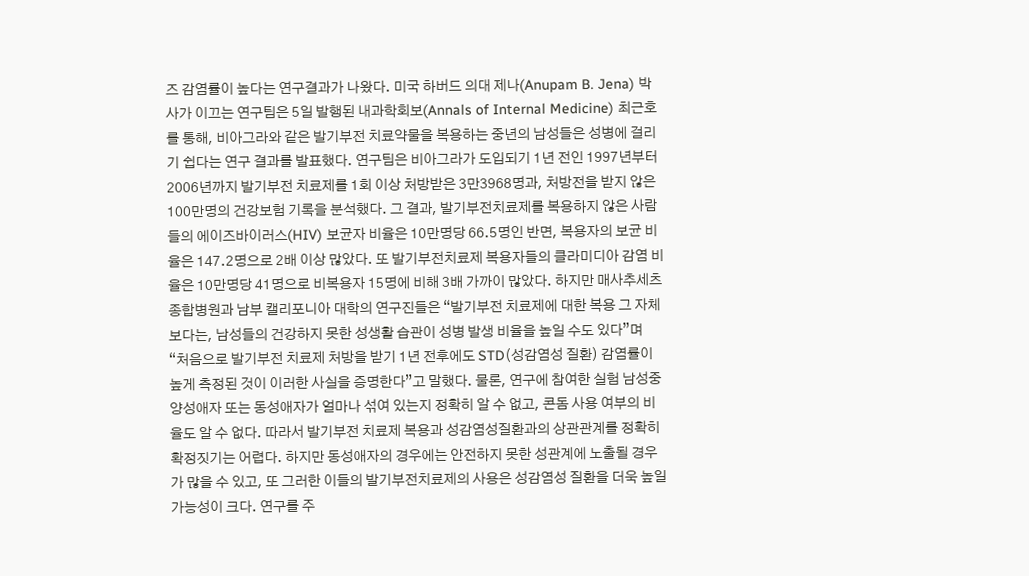즈 감염률이 높다는 연구결과가 나왔다. 미국 하버드 의대 제나(Anupam B. Jena) 박사가 이끄는 연구팀은 5일 발행된 내과학회보(Annals of Internal Medicine) 최근호를 통해, 비아그라와 같은 발기부전 치료약물을 복용하는 중년의 남성들은 성병에 걸리기 쉽다는 연구 결과를 발표했다. 연구팀은 비아그라가 도입되기 1년 전인 1997년부터 2006년까지 발기부전 치료제를 1회 이상 처방받은 3만3968명과, 처방전을 받지 않은 100만명의 건강보험 기록을 분석했다. 그 결과, 발기부전치료제를 복용하지 않은 사람들의 에이즈바이러스(HIV) 보균자 비율은 10만명당 66.5명인 반면, 복용자의 보균 비율은 147.2명으로 2배 이상 많았다. 또 발기부전치료제 복용자들의 클라미디아 감염 비율은 10만명당 41명으로 비복용자 15명에 비해 3배 가까이 많았다. 하지만 매사추세츠 종합병원과 남부 캘리포니아 대학의 연구진들은 “발기부전 치료제에 대한 복용 그 자체보다는, 남성들의 건강하지 못한 성생활 습관이 성병 발생 비율을 높일 수도 있다”며 “처음으로 발기부전 치료제 처방을 받기 1년 전후에도 STD(성감염성 질환) 감염률이 높게 측정된 것이 이러한 사실을 증명한다”고 말했다. 물론, 연구에 참여한 실험 남성중 양성애자 또는 동성애자가 얼마나 섞여 있는지 정확히 알 수 없고, 콘돔 사용 여부의 비율도 알 수 없다. 따라서 발기부전 치료제 복용과 성감염성질환과의 상관관계를 정확히 확정짓기는 어렵다. 하지만 동성애자의 경우에는 안전하지 못한 성관계에 노출될 경우가 많을 수 있고, 또 그러한 이들의 발기부전치료제의 사용은 성감염성 질환을 더욱 높일 가능성이 크다. 연구를 주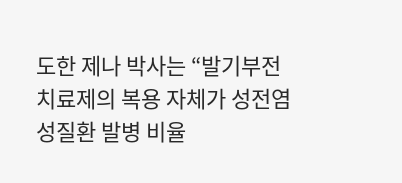도한 제나 박사는 “발기부전 치료제의 복용 자체가 성전염성질환 발병 비율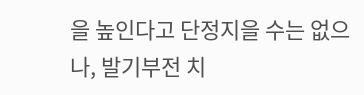을 높인다고 단정지을 수는 없으나, 발기부전 치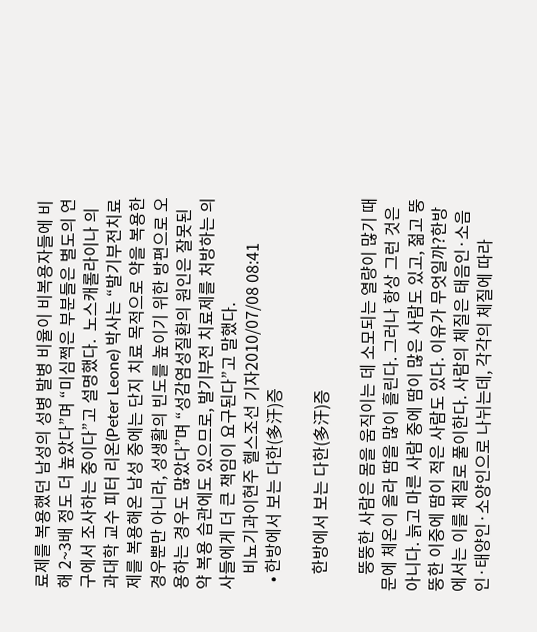료제를 복용했던 남성의 성병 발병 비율이 비복용자들에 비해 2~3배 정도 더 높았다”며 “미심쩍은 부분들은 별도의 연구에서 조사하는 중이다”고 설명했다.  노스캐롤라이나 의과대학 교수 피터 리온(Peter Leone) 박사는 “발기부전치료제를 복용해온 남성 중에는 단지 치료 목적으로 약을 복용한 경우뿐만 아니라, 성생활의 빈도를 높이기 위한 방편으로 오용하는 경우도 많았다”며 “성감염성질환의 원인은 잘못된 약 복용 습관에도 있으므로, 발기부전 치료제를 처방하는 의사들에게 더 큰 책임이 요구된다”고 말했다.
    비뇨기과이현주 헬스조선 기자2010/07/08 08:41
  • 한방에서 보는 다한(多汗)증

    한방에서 보는 다한(多汗)증

    뚱뚱한 사람은 몸을 움직이는 데 소모되는 열량이 많기 때문에 체온이 올라 땀을 많이 흘린다. 그러나 항상 그런 것은 아니다. 늙고 마른 사람 중에 땀이 많은 사람도 있고, 젊고 뚱뚱한 이중에 땀이 적은 사람도 있다. 이유가 무엇일까?한방에서는 이를 체질로 풀이한다. 사람의 체질은 태음인·소음인·태양인·소양인으로 나뉘는데, 각각의 체질에 따라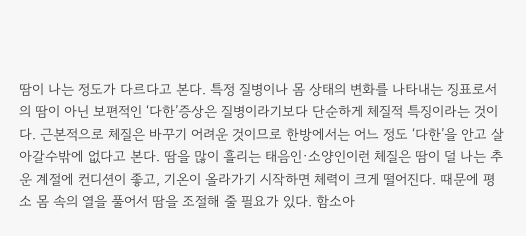땀이 나는 정도가 다르다고 본다. 특정 질병이나 몸 상태의 변화를 나타내는 징표로서의 땀이 아닌 보편적인 ‘다한’증상은 질병이라기보다 단순하게 체질적 특징이라는 것이다. 근본적으로 체질은 바꾸기 어려운 것이므로 한방에서는 어느 정도 ‘다한’을 안고 살아갈수밖에 없다고 본다. 땀을 많이 흘리는 태음인·소양인이런 체질은 땀이 덜 나는 추운 계절에 컨디션이 좋고, 기온이 올라가기 시작하면 체력이 크게 떨어진다. 때문에 평소 몸 속의 열을 풀어서 땀을 조절해 줄 필요가 있다. 함소아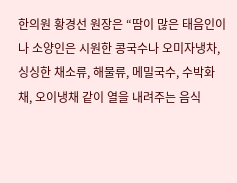한의원 황경선 원장은 “땀이 많은 태음인이나 소양인은 시원한 콩국수나 오미자냉차, 싱싱한 채소류, 해물류, 메밀국수, 수박화채, 오이냉채 같이 열을 내려주는 음식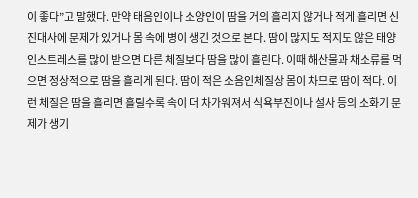이 좋다”고 말했다. 만약 태음인이나 소양인이 땀을 거의 흘리지 않거나 적게 흘리면 신진대사에 문제가 있거나 몸 속에 병이 생긴 것으로 본다. 땀이 많지도 적지도 않은 태양인스트레스를 많이 받으면 다른 체질보다 땀을 많이 흘린다. 이때 해산물과 채소류를 먹으면 정상적으로 땀을 흘리게 된다. 땀이 적은 소음인체질상 몸이 차므로 땀이 적다. 이런 체질은 땀을 흘리면 흘릴수록 속이 더 차가워져서 식욕부진이나 설사 등의 소화기 문제가 생기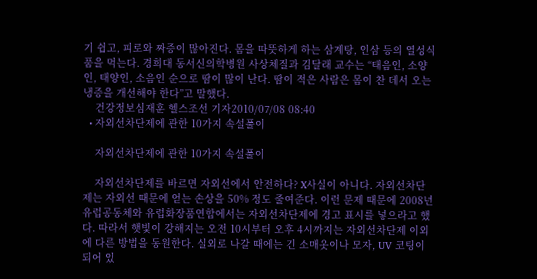기 쉽고, 피로와 짜증이 많아진다. 몸을 따뜻하게 하는 삼계탕, 인삼 등의 열성식품을 먹는다. 경희대 동서신의학병원 사상체질과 김달래 교수는 “태음인, 소양인, 태양인, 소음인 순으로 땀이 많이 난다. 땀이 적은 사람은 몸이 찬 데서 오는 냉증을 개선해야 한다”고 말했다.
    건강정보심재훈 헬스조선 기자2010/07/08 08:40
  • 자외선차단제에 관한 10가지 속설풀이

    자외선차단제에 관한 10가지 속설풀이

    자외선차단제를 바르면 자외선에서 안전하다? X사실이 아니다. 자외선차단제는 자외선 때문에 얻는 손상을 50% 정도 줄여준다. 이런 문제 때문에 2008년 유럽공동체와 유럽화장품연합에서는 자외선차단제에 경고 표시를 넣으라고 했다. 따라서 햇빛이 강해지는 오전 10시부터 오후 4시까지는 자외선차단제 이외에 다른 방법을 동원한다. 실외로 나갈 때에는 긴 소매옷이나 모자, UV 코팅이 되어 있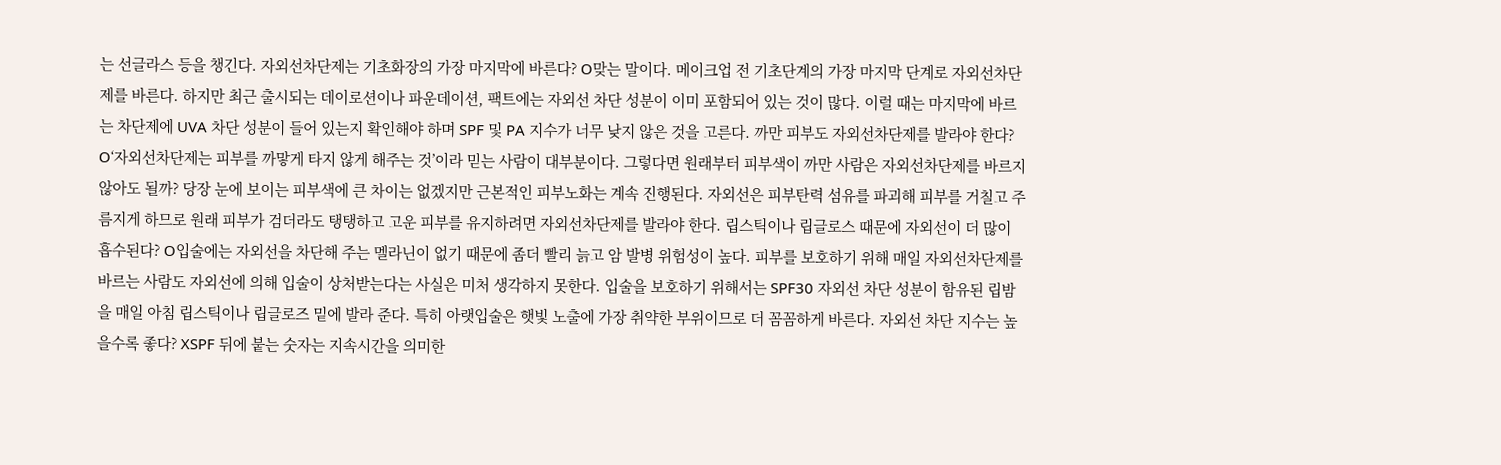는 선글라스 등을 챙긴다. 자외선차단제는 기초화장의 가장 마지막에 바른다? O맞는 말이다. 메이크업 전 기초단계의 가장 마지막 단계로 자외선차단제를 바른다. 하지만 최근 출시되는 데이로션이나 파운데이션, 팩트에는 자외선 차단 성분이 이미 포함되어 있는 것이 많다. 이럴 때는 마지막에 바르는 차단제에 UVA 차단 성분이 들어 있는지 확인해야 하며 SPF 및 PA 지수가 너무 낮지 않은 것을 고른다. 까만 피부도 자외선차단제를 발라야 한다? O‘자외선차단제는 피부를 까맣게 타지 않게 해주는 것’이라 믿는 사람이 대부분이다. 그렇다면 원래부터 피부색이 까만 사람은 자외선차단제를 바르지 않아도 될까? 당장 눈에 보이는 피부색에 큰 차이는 없겠지만 근본적인 피부노화는 계속 진행된다. 자외선은 피부탄력 섬유를 파괴해 피부를 거칠고 주름지게 하므로 원래 피부가 검더라도 탱탱하고 고운 피부를 유지하려면 자외선차단제를 발라야 한다. 립스틱이나 립글로스 때문에 자외선이 더 많이 흡수된다? O입술에는 자외선을 차단해 주는 멜라닌이 없기 때문에 좀더 빨리 늙고 암 발병 위험성이 높다. 피부를 보호하기 위해 매일 자외선차단제를 바르는 사람도 자외선에 의해 입술이 상처받는다는 사실은 미처 생각하지 못한다. 입술을 보호하기 위해서는 SPF30 자외선 차단 성분이 함유된 립밤을 매일 아침 립스틱이나 립글로즈 밑에 발라 준다. 특히 아랫입술은 햇빛 노출에 가장 취약한 부위이므로 더 꼼꼼하게 바른다. 자외선 차단 지수는 높을수록 좋다? XSPF 뒤에 붙는 숫자는 지속시간을 의미한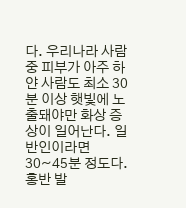다. 우리나라 사람 중 피부가 아주 하얀 사람도 최소 30분 이상 햇빛에 노출돼야만 화상 증상이 일어난다. 일반인이라면 30~45분 정도다. 홍반 발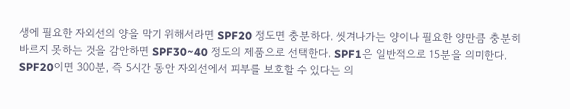생에 필요한 자외선의 양을 막기 위해서라면 SPF20 정도면 충분하다. 씻겨나가는 양이나 필요한 양만큼 충분히 바르지 못하는 것을 감안하면 SPF30~40 정도의 제품으로 선택한다. SPF1은 일반적으로 15분을 의미한다. SPF20이면 300분, 즉 5시간 동안 자외선에서 피부를 보호할 수 있다는 의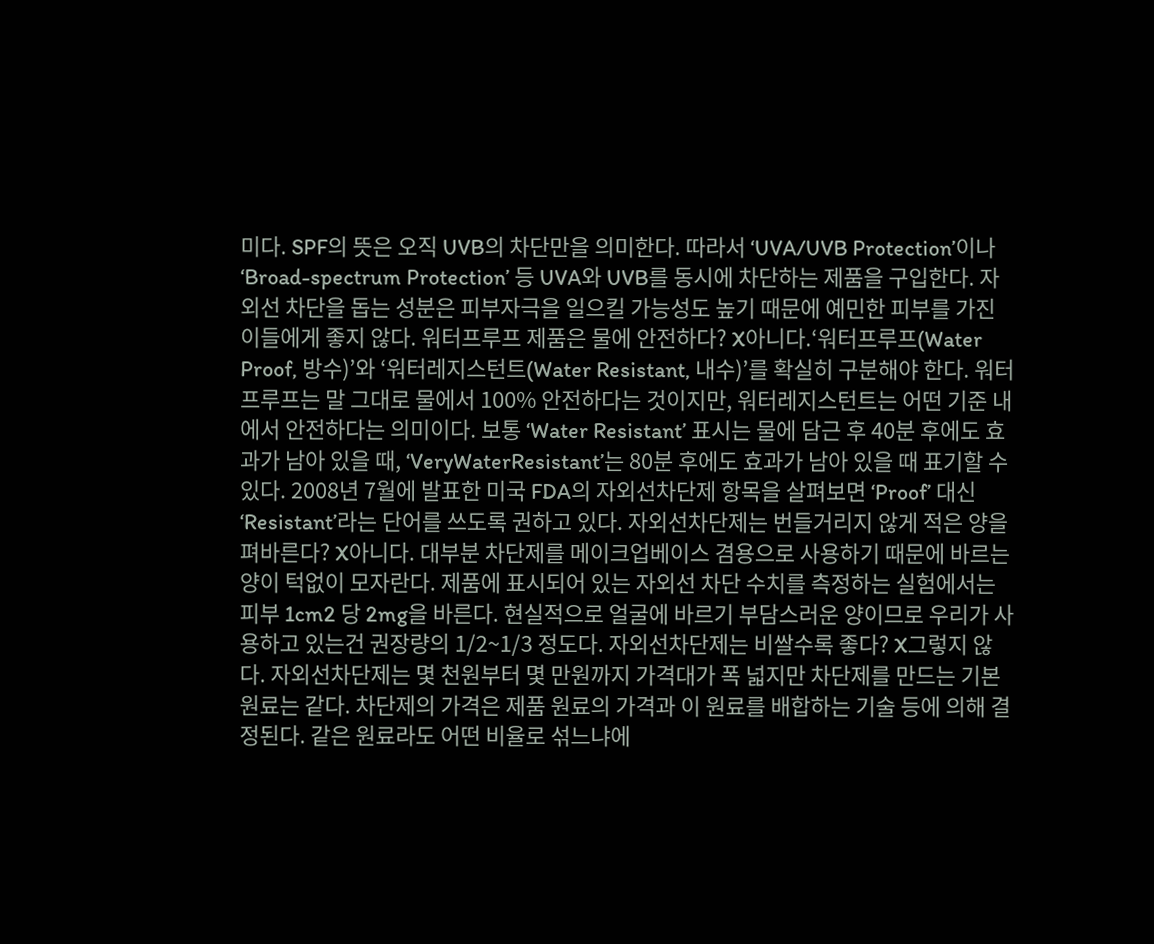미다. SPF의 뜻은 오직 UVB의 차단만을 의미한다. 따라서 ‘UVA/UVB Protection’이나 ‘Broad-spectrum Protection’ 등 UVA와 UVB를 동시에 차단하는 제품을 구입한다. 자외선 차단을 돕는 성분은 피부자극을 일으킬 가능성도 높기 때문에 예민한 피부를 가진 이들에게 좋지 않다. 워터프루프 제품은 물에 안전하다? X아니다.‘워터프루프(Water Proof, 방수)’와 ‘워터레지스턴트(Water Resistant, 내수)’를 확실히 구분해야 한다. 워터프루프는 말 그대로 물에서 100% 안전하다는 것이지만, 워터레지스턴트는 어떤 기준 내에서 안전하다는 의미이다. 보통 ‘Water Resistant’ 표시는 물에 담근 후 40분 후에도 효과가 남아 있을 때, ‘VeryWaterResistant’는 80분 후에도 효과가 남아 있을 때 표기할 수 있다. 2008년 7월에 발표한 미국 FDA의 자외선차단제 항목을 살펴보면 ‘Proof’ 대신 ‘Resistant’라는 단어를 쓰도록 권하고 있다. 자외선차단제는 번들거리지 않게 적은 양을 펴바른다? X아니다. 대부분 차단제를 메이크업베이스 겸용으로 사용하기 때문에 바르는 양이 턱없이 모자란다. 제품에 표시되어 있는 자외선 차단 수치를 측정하는 실험에서는 피부 1cm2 당 2mg을 바른다. 현실적으로 얼굴에 바르기 부담스러운 양이므로 우리가 사용하고 있는건 권장량의 1/2~1/3 정도다. 자외선차단제는 비쌀수록 좋다? X그렇지 않다. 자외선차단제는 몇 천원부터 몇 만원까지 가격대가 폭 넓지만 차단제를 만드는 기본 원료는 같다. 차단제의 가격은 제품 원료의 가격과 이 원료를 배합하는 기술 등에 의해 결정된다. 같은 원료라도 어떤 비율로 섞느냐에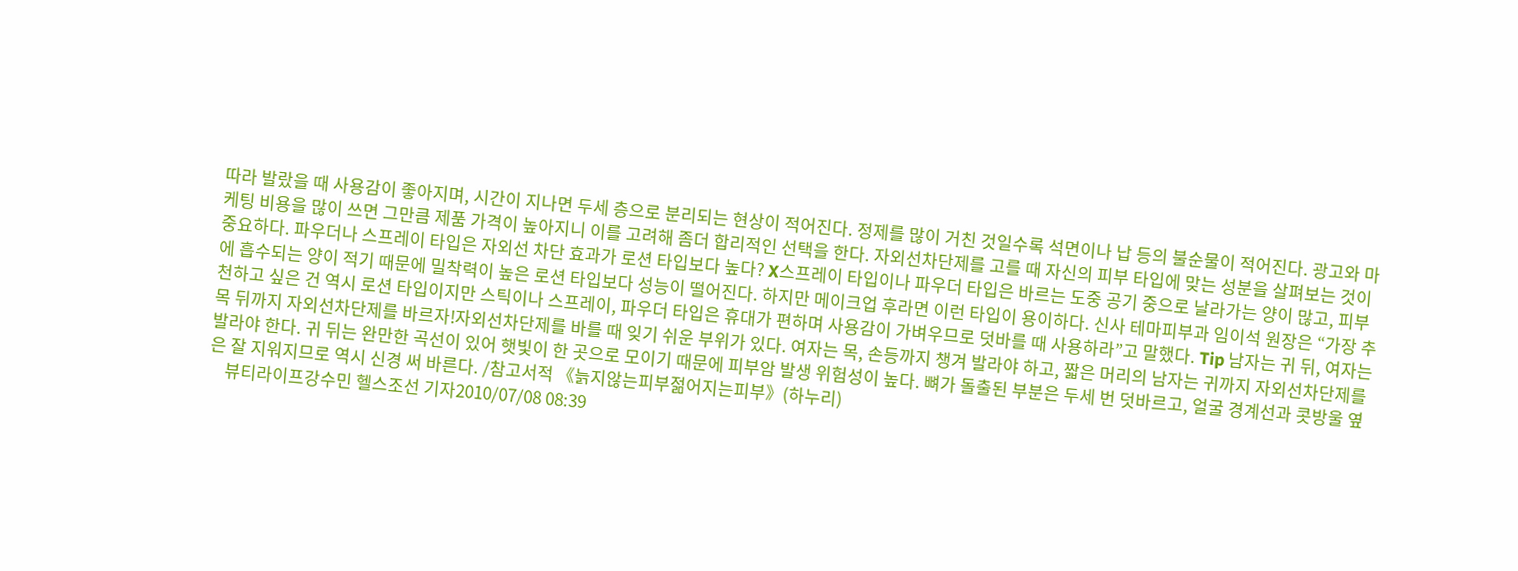따라 발랐을 때 사용감이 좋아지며, 시간이 지나면 두세 층으로 분리되는 현상이 적어진다. 정제를 많이 거친 것일수록 석면이나 납 등의 불순물이 적어진다. 광고와 마케팅 비용을 많이 쓰면 그만큼 제품 가격이 높아지니 이를 고려해 좀더 합리적인 선택을 한다. 자외선차단제를 고를 때 자신의 피부 타입에 맞는 성분을 살펴보는 것이 중요하다. 파우더나 스프레이 타입은 자외선 차단 효과가 로션 타입보다 높다? X스프레이 타입이나 파우더 타입은 바르는 도중 공기 중으로 날라가는 양이 많고, 피부에 흡수되는 양이 적기 때문에 밀착력이 높은 로션 타입보다 성능이 떨어진다. 하지만 메이크업 후라면 이런 타입이 용이하다. 신사 테마피부과 임이석 원장은 “가장 추천하고 싶은 건 역시 로션 타입이지만 스틱이나 스프레이, 파우더 타입은 휴대가 편하며 사용감이 가벼우므로 덧바를 때 사용하라”고 말했다. Tip 남자는 귀 뒤, 여자는 목 뒤까지 자외선차단제를 바르자!자외선차단제를 바를 때 잊기 쉬운 부위가 있다. 여자는 목, 손등까지 챙겨 발라야 하고, 짧은 머리의 남자는 귀까지 자외선차단제를 발라야 한다. 귀 뒤는 완만한 곡선이 있어 햇빛이 한 곳으로 모이기 때문에 피부암 발생 위험성이 높다. 뼈가 돌출된 부분은 두세 번 덧바르고, 얼굴 경계선과 콧방울 옆은 잘 지워지므로 역시 신경 써 바른다. /참고서적 《늙지않는피부젊어지는피부》(하누리)
    뷰티라이프강수민 헬스조선 기자2010/07/08 08:39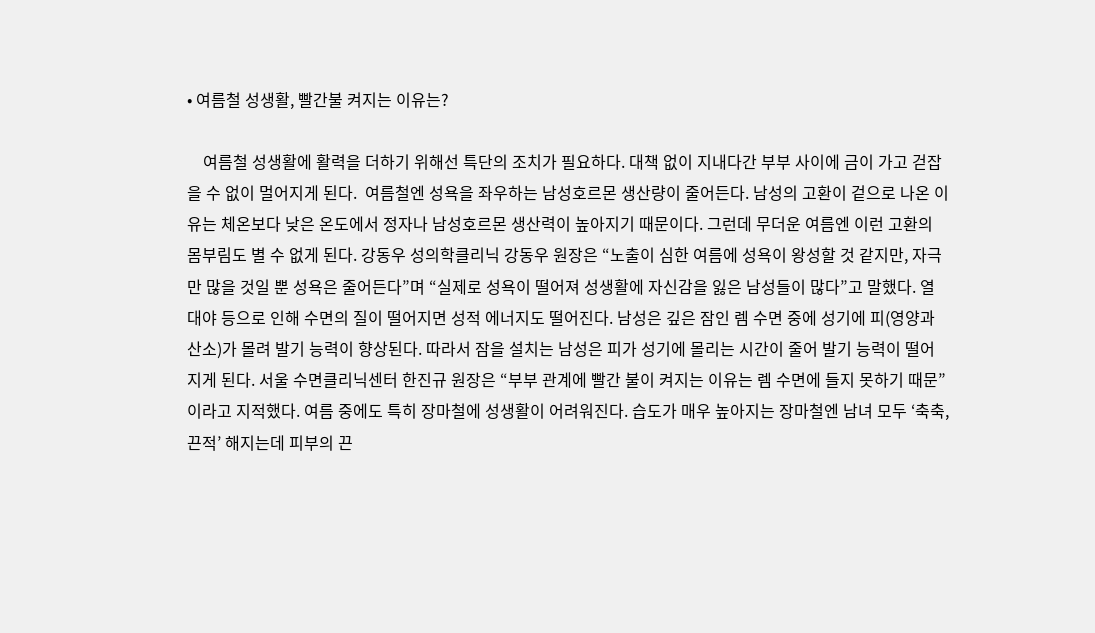• 여름철 성생활, 빨간불 켜지는 이유는?

    여름철 성생활에 활력을 더하기 위해선 특단의 조치가 필요하다. 대책 없이 지내다간 부부 사이에 금이 가고 걷잡을 수 없이 멀어지게 된다.  여름철엔 성욕을 좌우하는 남성호르몬 생산량이 줄어든다. 남성의 고환이 겉으로 나온 이유는 체온보다 낮은 온도에서 정자나 남성호르몬 생산력이 높아지기 때문이다. 그런데 무더운 여름엔 이런 고환의 몸부림도 별 수 없게 된다. 강동우 성의학클리닉 강동우 원장은 “노출이 심한 여름에 성욕이 왕성할 것 같지만, 자극만 많을 것일 뿐 성욕은 줄어든다”며 “실제로 성욕이 떨어져 성생활에 자신감을 잃은 남성들이 많다”고 말했다. 열대야 등으로 인해 수면의 질이 떨어지면 성적 에너지도 떨어진다. 남성은 깊은 잠인 렘 수면 중에 성기에 피(영양과 산소)가 몰려 발기 능력이 향상된다. 따라서 잠을 설치는 남성은 피가 성기에 몰리는 시간이 줄어 발기 능력이 떨어지게 된다. 서울 수면클리닉센터 한진규 원장은 “부부 관계에 빨간 불이 켜지는 이유는 렘 수면에 들지 못하기 때문”이라고 지적했다. 여름 중에도 특히 장마철에 성생활이 어려워진다. 습도가 매우 높아지는 장마철엔 남녀 모두 ‘축축, 끈적’ 해지는데 피부의 끈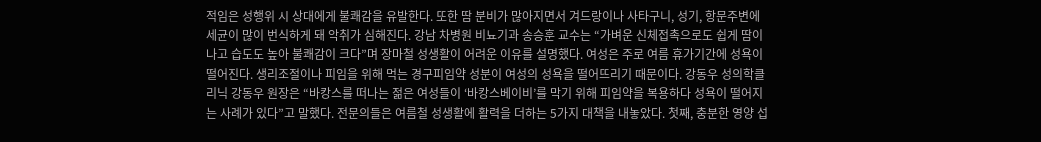적임은 성행위 시 상대에게 불쾌감을 유발한다. 또한 땀 분비가 많아지면서 겨드랑이나 사타구니, 성기, 항문주변에 세균이 많이 번식하게 돼 악취가 심해진다. 강남 차병원 비뇨기과 송승훈 교수는 “가벼운 신체접촉으로도 쉽게 땀이 나고 습도도 높아 불쾌감이 크다”며 장마철 성생활이 어려운 이유를 설명했다. 여성은 주로 여름 휴가기간에 성욕이 떨어진다. 생리조절이나 피임을 위해 먹는 경구피임약 성분이 여성의 성욕을 떨어뜨리기 때문이다. 강동우 성의학클리닉 강동우 원장은 “바캉스를 떠나는 젊은 여성들이 ‘바캉스베이비’를 막기 위해 피임약을 복용하다 성욕이 떨어지는 사례가 있다”고 말했다. 전문의들은 여름철 성생활에 활력을 더하는 5가지 대책을 내놓았다. 첫째, 충분한 영양 섭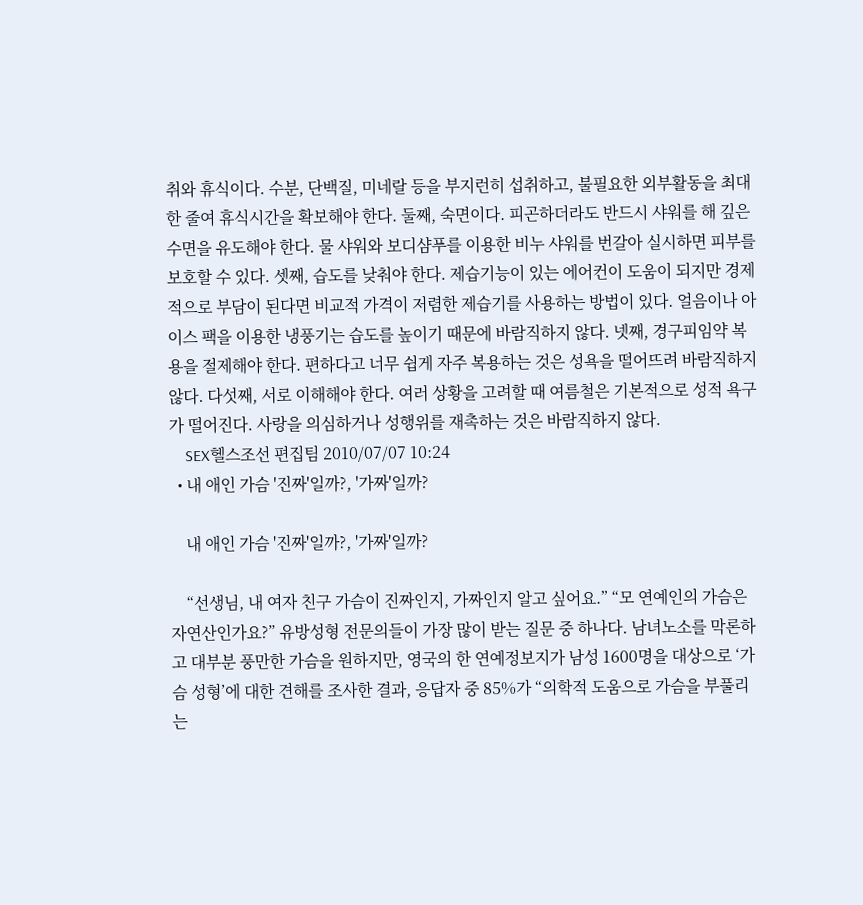취와 휴식이다. 수분, 단백질, 미네랄 등을 부지런히 섭취하고, 불필요한 외부활동을 최대한 줄여 휴식시간을 확보해야 한다. 둘째, 숙면이다. 피곤하더라도 반드시 샤워를 해 깊은 수면을 유도해야 한다. 물 샤워와 보디샴푸를 이용한 비누 샤워를 번갈아 실시하면 피부를 보호할 수 있다. 셋째, 습도를 낮춰야 한다. 제습기능이 있는 에어컨이 도움이 되지만 경제적으로 부담이 된다면 비교적 가격이 저렴한 제습기를 사용하는 방법이 있다. 얼음이나 아이스 팩을 이용한 냉풍기는 습도를 높이기 때문에 바람직하지 않다. 넷째, 경구피임약 복용을 절제해야 한다. 편하다고 너무 쉽게 자주 복용하는 것은 성욕을 떨어뜨려 바람직하지 않다. 다섯째, 서로 이해해야 한다. 여러 상황을 고려할 때 여름철은 기본적으로 성적 욕구가 떨어진다. 사랑을 의심하거나 성행위를 재촉하는 것은 바람직하지 않다.
    SEX헬스조선 편집팀 2010/07/07 10:24
  • 내 애인 가슴 '진짜'일까?, '가짜'일까?

    내 애인 가슴 '진짜'일까?, '가짜'일까?

    “선생님, 내 여자 친구 가슴이 진짜인지, 가짜인지 알고 싶어요.” “모 연예인의 가슴은 자연산인가요?” 유방성형 전문의들이 가장 많이 받는 질문 중 하나다. 남녀노소를 막론하고 대부분 풍만한 가슴을 원하지만, 영국의 한 연예정보지가 남성 1600명을 대상으로 ‘가슴 성형’에 대한 견해를 조사한 결과, 응답자 중 85%가 “의학적 도움으로 가슴을 부풀리는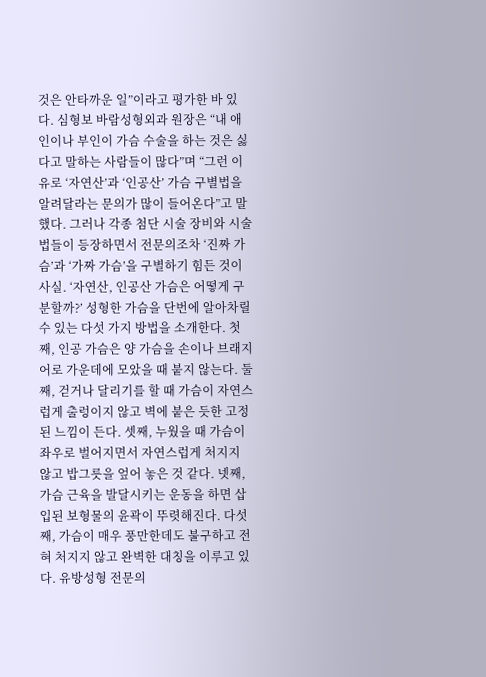것은 안타까운 일”이라고 평가한 바 있다. 심형보 바람성형외과 원장은 “내 애인이나 부인이 가슴 수술을 하는 것은 싫다고 말하는 사람들이 많다”며 “그런 이유로 ‘자연산’과 ‘인공산’ 가슴 구별법을 알려달라는 문의가 많이 들어온다”고 말했다. 그러나 각종 첨단 시술 장비와 시술법들이 등장하면서 전문의조차 ‘진짜 가슴’과 ‘가짜 가슴’을 구별하기 힘든 것이 사실. ‘자연산, 인공산 가슴은 어떻게 구분할까?’ 성형한 가슴을 단번에 알아차릴 수 있는 다섯 가지 방법을 소개한다. 첫째, 인공 가슴은 양 가슴을 손이나 브래지어로 가운데에 모았을 때 붙지 않는다. 둘째, 걷거나 달리기를 할 때 가슴이 자연스럽게 출렁이지 않고 벽에 붙은 듯한 고정된 느낌이 든다. 셋째, 누웠을 때 가슴이 좌우로 벌어지면서 자연스럽게 처지지 않고 밥그릇을 엎어 놓은 것 같다. 넷째, 가슴 근육을 발달시키는 운동을 하면 삽입된 보형물의 윤곽이 뚜렷해진다. 다섯째, 가슴이 매우 풍만한데도 불구하고 전혀 처지지 않고 완벽한 대칭을 이루고 있다. 유방성형 전문의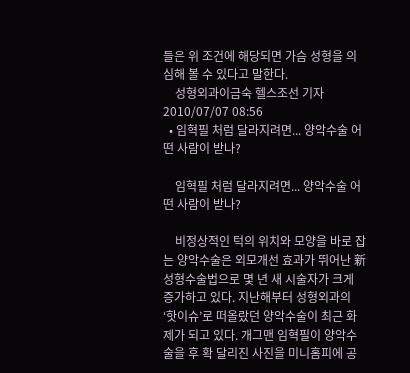들은 위 조건에 해당되면 가슴 성형을 의심해 볼 수 있다고 말한다.
    성형외과이금숙 헬스조선 기자2010/07/07 08:56
  • 임혁필 처럼 달라지려면... 양악수술 어떤 사람이 받나?

    임혁필 처럼 달라지려면... 양악수술 어떤 사람이 받나?

    비정상적인 턱의 위치와 모양을 바로 잡는 양악수술은 외모개선 효과가 뛰어난 新성형수술법으로 몇 년 새 시술자가 크게 증가하고 있다. 지난해부터 성형외과의 ‘핫이슈’로 떠올랐던 양악수술이 최근 화제가 되고 있다. 개그맨 임혁필이 양악수술을 후 확 달리진 사진을 미니홈피에 공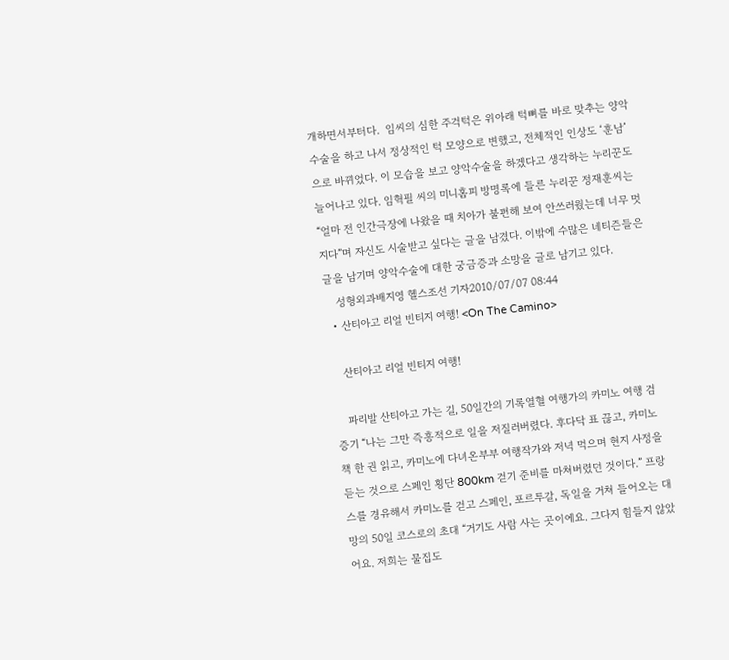개하면서부터다.  임씨의 심한 주걱턱은 위아래 턱뼈를 바로 맞추는 양악수술을 하고 나서 정상적인 턱 모양으로 변했고, 전체적인 인상도 ‘훈남’으로 바뀌었다. 이 모습을 보고 양악수술을 하겠다고 생각하는 누리꾼도 늘어나고 있다. 임혁필 씨의 미니홈피 방명록에 들른 누리꾼 정재훈씨는 “얼마 전 인간극장에 나왔을 때 치아가 불편해 보여 안쓰러웠는데 너무 멋지다”며 자신도 시술받고 싶다는 글을 남겼다. 이밖에 수많은 네티즌들은 글을 남기며 양악수술에 대한 궁금증과 소망을 글로 남기고 있다.
    성형외과배지영 헬스조선 기자2010/07/07 08:44
  • 산티아고 리얼 빈티지 여행! <On The Camino>

    산티아고 리얼 빈티지 여행!

    파리발 산티아고 가는 길, 50일간의 기록열혈 여행가의 카미노 여행 검증기 “나는 그만 즉흥적으로 일을 저질러버렸다. 후다닥 표 끊고, 카미노 책 한 권 읽고, 카미노에 다녀온부부 여행작가와 저녁 먹으며 현지 사정을 듣는 것으로 스페인 횡단 800km 걷기 준비를 마쳐버렸던 것이다.” 프랑스를 경유해서 카미노를 걷고 스페인, 포르투갈, 독일을 거쳐 들어오는 대망의 50일 코스로의 초대 “거기도 사람 사는 곳이에요. 그다지 힘들지 않았어요. 저희는 물집도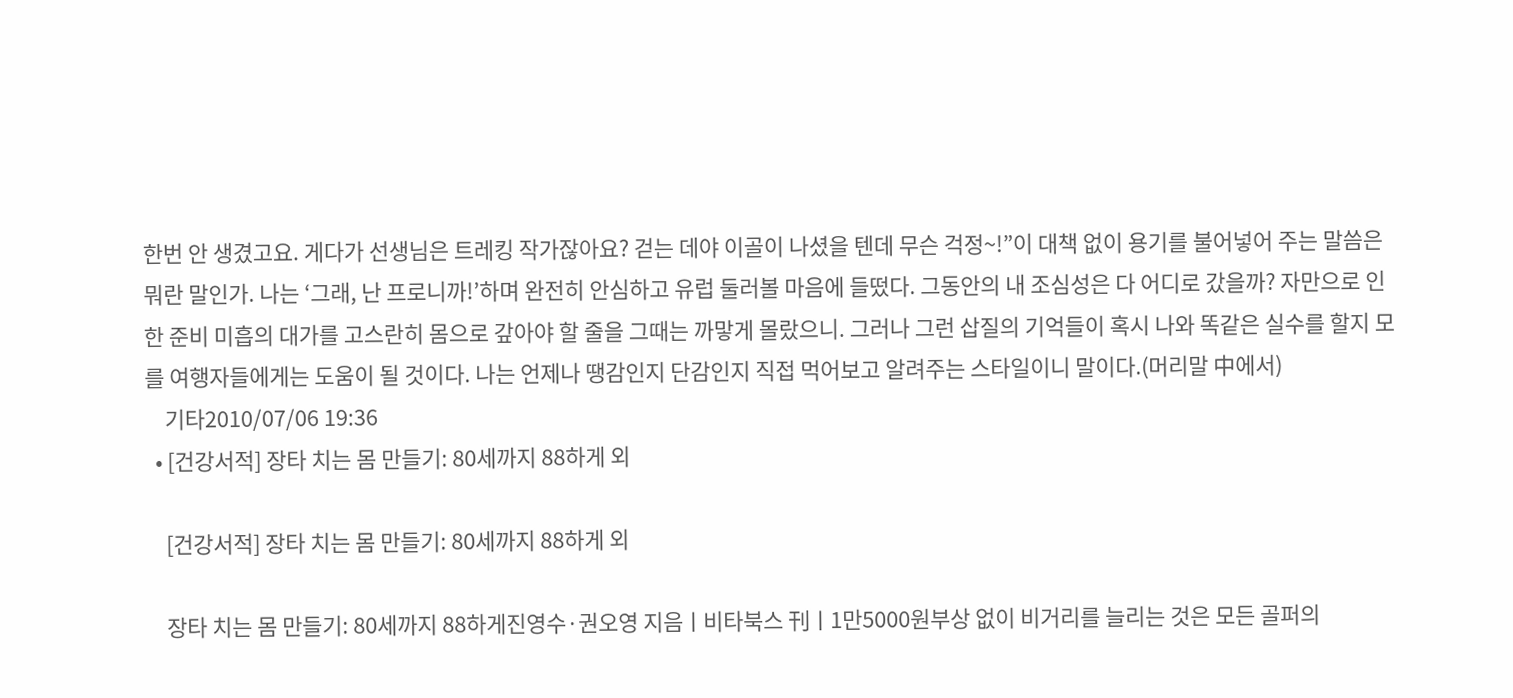한번 안 생겼고요. 게다가 선생님은 트레킹 작가잖아요? 걷는 데야 이골이 나셨을 텐데 무슨 걱정~!”이 대책 없이 용기를 불어넣어 주는 말씀은 뭐란 말인가. 나는 ‘그래, 난 프로니까!’하며 완전히 안심하고 유럽 둘러볼 마음에 들떴다. 그동안의 내 조심성은 다 어디로 갔을까? 자만으로 인한 준비 미흡의 대가를 고스란히 몸으로 갚아야 할 줄을 그때는 까맣게 몰랐으니. 그러나 그런 삽질의 기억들이 혹시 나와 똑같은 실수를 할지 모를 여행자들에게는 도움이 될 것이다. 나는 언제나 땡감인지 단감인지 직접 먹어보고 알려주는 스타일이니 말이다.(머리말 中에서)
    기타2010/07/06 19:36
  • [건강서적] 장타 치는 몸 만들기: 80세까지 88하게 외

    [건강서적] 장타 치는 몸 만들기: 80세까지 88하게 외

    장타 치는 몸 만들기: 80세까지 88하게진영수·권오영 지음ㅣ비타북스 刊ㅣ1만5000원부상 없이 비거리를 늘리는 것은 모든 골퍼의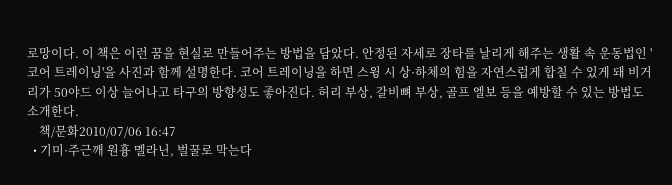로망이다. 이 책은 이런 꿈을 현실로 만들어주는 방법을 담았다. 안정된 자세로 장타를 날리게 해주는 생활 속 운동법인 '코어 트레이닝'을 사진과 함께 설명한다. 코어 트레이닝을 하면 스윙 시 상·하체의 힘을 자연스럽게 합칠 수 있게 돼 비거리가 50야드 이상 늘어나고 타구의 방향성도 좋아진다. 허리 부상, 갈비뼈 부상, 골프 엘보 등을 예방할 수 있는 방법도 소개한다.
    책/문화2010/07/06 16:47
  • 기미·주근깨 원흉 멜라닌, 벌꿀로 막는다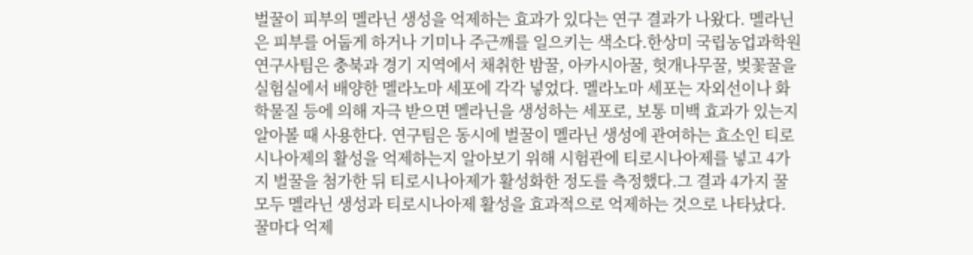벌꿀이 피부의 멜라닌 생성을 억제하는 효과가 있다는 연구 결과가 나왔다. 멜라닌은 피부를 어둡게 하거나 기미나 주근깨를 일으키는 색소다.한상미 국립농업과학원 연구사팀은 충북과 경기 지역에서 채취한 밤꿀, 아카시아꿀, 헛개나무꿀, 벚꽃꿀을 실험실에서 배양한 멜라노마 세포에 각각 넣었다. 멜라노마 세포는 자외선이나 화학물질 등에 의해 자극 받으면 멜라닌을 생성하는 세포로, 보통 미백 효과가 있는지 알아볼 때 사용한다. 연구팀은 동시에 벌꿀이 멜라닌 생성에 관여하는 효소인 티로시나아제의 활성을 억제하는지 알아보기 위해 시험관에 티로시나아제를 넣고 4가지 벌꿀을 첨가한 뒤 티로시나아제가 활성화한 정도를 측정했다.그 결과 4가지 꿀 모두 멜라닌 생성과 티로시나아제 활성을 효과적으로 억제하는 것으로 나타났다. 꿀마다 억제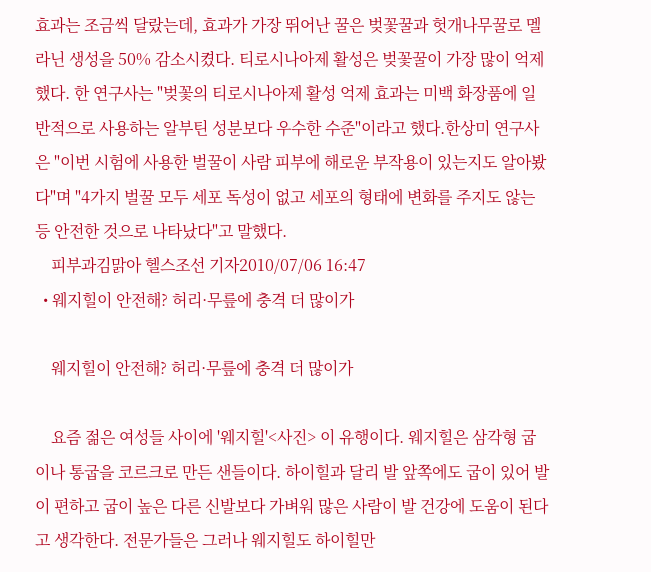효과는 조금씩 달랐는데, 효과가 가장 뛰어난 꿀은 벚꽃꿀과 헛개나무꿀로 멜라닌 생성을 50% 감소시켰다. 티로시나아제 활성은 벚꽃꿀이 가장 많이 억제했다. 한 연구사는 "벚꽃의 티로시나아제 활성 억제 효과는 미백 화장품에 일반적으로 사용하는 알부틴 성분보다 우수한 수준"이라고 했다.한상미 연구사은 "이번 시험에 사용한 벌꿀이 사람 피부에 해로운 부작용이 있는지도 알아봤다"며 "4가지 벌꿀 모두 세포 독성이 없고 세포의 형태에 변화를 주지도 않는 등 안전한 것으로 나타났다"고 말했다.
    피부과김맑아 헬스조선 기자2010/07/06 16:47
  • 웨지힐이 안전해? 허리·무릎에 충격 더 많이가

    웨지힐이 안전해? 허리·무릎에 충격 더 많이가

    요즘 젊은 여성들 사이에 '웨지힐'<사진> 이 유행이다. 웨지힐은 삼각형 굽이나 통굽을 코르크로 만든 샌들이다. 하이힐과 달리 발 앞쪽에도 굽이 있어 발이 편하고 굽이 높은 다른 신발보다 가벼워 많은 사람이 발 건강에 도움이 된다고 생각한다. 전문가들은 그러나 웨지힐도 하이힐만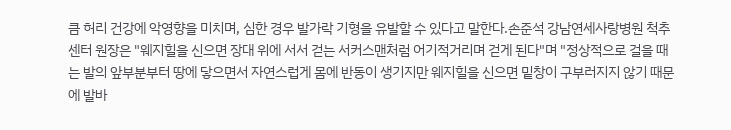큼 허리 건강에 악영향을 미치며, 심한 경우 발가락 기형을 유발할 수 있다고 말한다.손준석 강남연세사랑병원 척추센터 원장은 "웨지힐을 신으면 장대 위에 서서 걷는 서커스맨처럼 어기적거리며 걷게 된다"며 "정상적으로 걸을 때는 발의 앞부분부터 땅에 닿으면서 자연스럽게 몸에 반동이 생기지만 웨지힐을 신으면 밑창이 구부러지지 않기 때문에 발바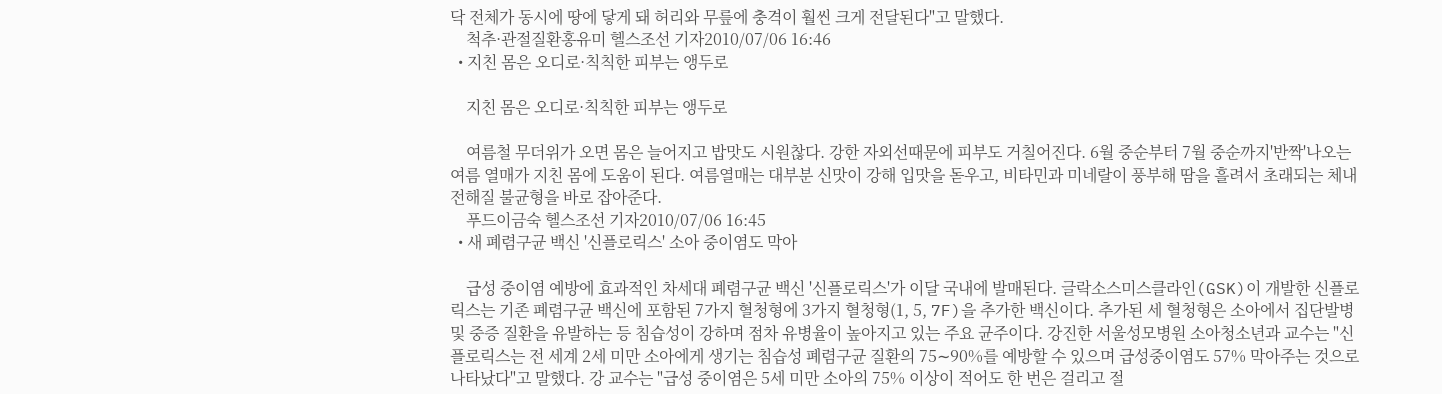닥 전체가 동시에 땅에 닿게 돼 허리와 무릎에 충격이 훨씬 크게 전달된다"고 말했다.
    척추·관절질환홍유미 헬스조선 기자2010/07/06 16:46
  • 지친 몸은 오디로·칙칙한 피부는 앵두로

    지친 몸은 오디로·칙칙한 피부는 앵두로

    여름철 무더위가 오면 몸은 늘어지고 밥맛도 시원찮다. 강한 자외선때문에 피부도 거칠어진다. 6월 중순부터 7월 중순까지'반짝'나오는 여름 열매가 지친 몸에 도움이 된다. 여름열매는 대부분 신맛이 강해 입맛을 돋우고, 비타민과 미네랄이 풍부해 땀을 흘려서 초래되는 체내 전해질 불균형을 바로 잡아준다.
    푸드이금숙 헬스조선 기자2010/07/06 16:45
  • 새 폐렴구균 백신 '신플로릭스' 소아 중이염도 막아

    급성 중이염 예방에 효과적인 차세대 폐렴구균 백신 '신플로릭스'가 이달 국내에 발매된다. 글락소스미스클라인(GSK)이 개발한 신플로릭스는 기존 폐렴구균 백신에 포함된 7가지 혈청형에 3가지 혈청형(1, 5, 7F)을 추가한 백신이다. 추가된 세 혈청형은 소아에서 집단발병 및 중증 질환을 유발하는 등 침습성이 강하며 점차 유병율이 높아지고 있는 주요 균주이다. 강진한 서울성모병원 소아청소년과 교수는 "신플로릭스는 전 세계 2세 미만 소아에게 생기는 침습성 폐렴구균 질환의 75∼90%를 예방할 수 있으며 급성중이염도 57% 막아주는 것으로 나타났다"고 말했다. 강 교수는 "급성 중이염은 5세 미만 소아의 75% 이상이 적어도 한 번은 걸리고 절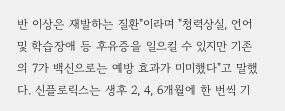반 이상은 재발하는 질환"이라며 "청력상실, 언어 및 학습장애 등 후유증을 일으킬 수 있지만 기존의 7가 백신으로는 예방 효과가 미미했다"고 말했다. 신플로릭스는 생후 2, 4, 6개월에 한 번씩 기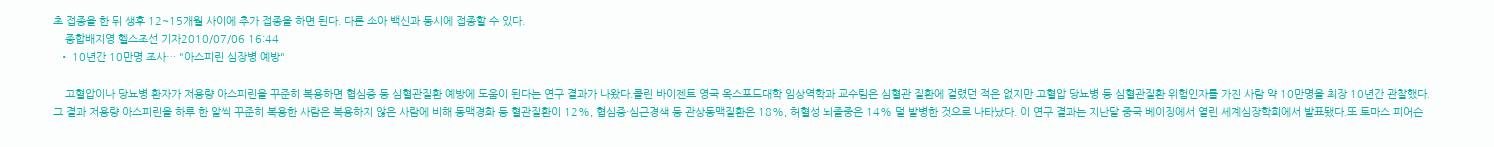초 접종을 한 뒤 생후 12~15개월 사이에 추가 접종을 하면 된다. 다른 소아 백신과 동시에 접종할 수 있다.
    종합배지영 헬스조선 기자2010/07/06 16:44
  • 10년간 10만명 조사… "아스피린 심장병 예방"

    고혈압이나 당뇨병 환자가 저용량 아스피린을 꾸준히 복용하면 협심증 등 심혈관질환 예방에 도움이 된다는 연구 결과가 나왔다.콜린 바이젠트 영국 옥스포드대학 임상역학과 교수팀은 심혈관 질환에 걸렸던 적은 없지만 고혈압 당뇨병 등 심혈관질환 위험인자를 가진 사람 약 10만명을 최장 10년간 관찰했다. 그 결과 저용량 아스피린을 하루 한 알씩 꾸준히 복용한 사람은 복용하지 않은 사람에 비해 동맥경화 등 혈관질환이 12%, 협심증·심근경색 등 관상동맥질환은 18%, 허혈성 뇌졸중은 14% 덜 발병한 것으로 나타났다. 이 연구 결과는 지난달 중국 베이징에서 열린 세계심장학회에서 발표됐다.또 토마스 피어슨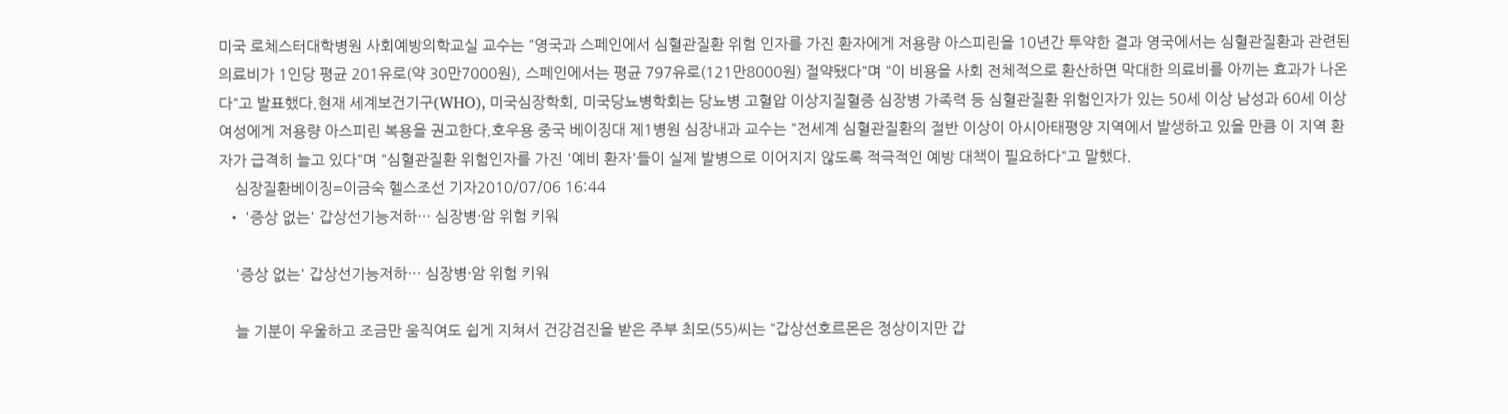미국 로체스터대학병원 사회예방의학교실 교수는 "영국과 스페인에서 심혈관질환 위험 인자를 가진 환자에게 저용량 아스피린을 10년간 투약한 결과 영국에서는 심혈관질환과 관련된 의료비가 1인당 평균 201유로(약 30만7000원), 스페인에서는 평균 797유로(121만8000원) 절약됐다"며 "이 비용을 사회 전체적으로 환산하면 막대한 의료비를 아끼는 효과가 나온다"고 발표했다.현재 세계보건기구(WHO), 미국심장학회, 미국당뇨병학회는 당뇨병 고혈압 이상지질혈증 심장병 가족력 등 심혈관질환 위험인자가 있는 50세 이상 남성과 60세 이상 여성에게 저용량 아스피린 복용을 권고한다.호우용 중국 베이징대 제1병원 심장내과 교수는 "전세계 심혈관질환의 절반 이상이 아시아태평양 지역에서 발생하고 있을 만큼 이 지역 환자가 급격히 늘고 있다"며 "심혈관질환 위험인자를 가진 '예비 환자'들이 실제 발병으로 이어지지 않도록 적극적인 예방 대책이 필요하다"고 말했다.
    심장질환베이징=이금숙 헬스조선 기자2010/07/06 16:44
  • '증상 없는' 갑상선기능저하… 심장병·암 위험 키워

    '증상 없는' 갑상선기능저하… 심장병·암 위험 키워

    늘 기분이 우울하고 조금만 움직여도 쉽게 지쳐서 건강검진을 받은 주부 최모(55)씨는 "갑상선호르몬은 정상이지만 갑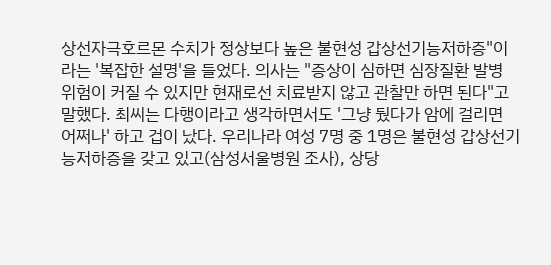상선자극호르몬 수치가 정상보다 높은 불현성 갑상선기능저하증"이라는 '복잡한 설명'을 들었다. 의사는 "증상이 심하면 심장질환 발병 위험이 커질 수 있지만 현재로선 치료받지 않고 관찰만 하면 된다"고 말했다. 최씨는 다행이라고 생각하면서도 '그냥 뒀다가 암에 걸리면 어쩌나' 하고 겁이 났다. 우리나라 여성 7명 중 1명은 불현성 갑상선기능저하증을 갖고 있고(삼성서울병원 조사), 상당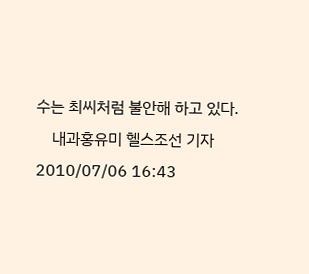수는 최씨처럼 불안해 하고 있다.
    내과홍유미 헬스조선 기자2010/07/06 16:43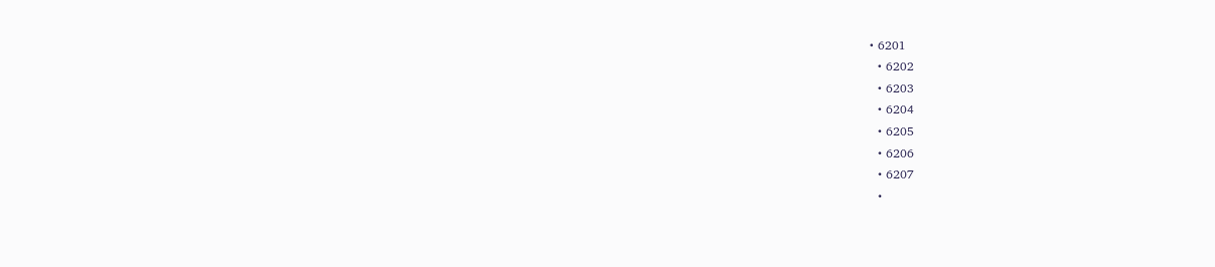• 6201
  • 6202
  • 6203
  • 6204
  • 6205
  • 6206
  • 6207
  •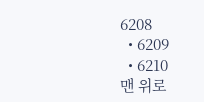6208
  • 6209
  • 6210
맨 위로